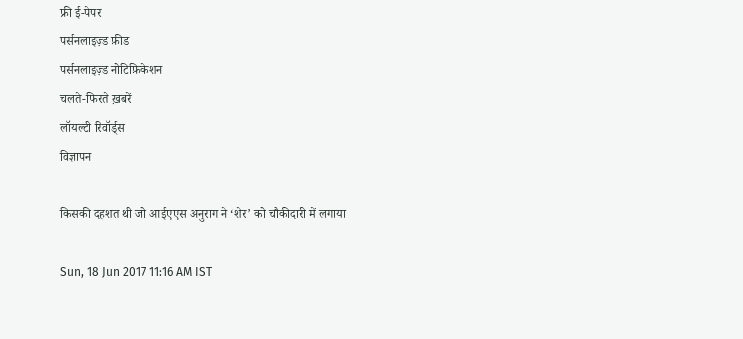फ्री ई-पेपर
पर्सनलाइज़्ड फ़ीड
पर्सनलाइज़्ड नोटिफ़िकेशन
चलते-फिरते ख़बरें
लॉयल्टी रिवॉर्ड्स
विज्ञापन

किसकी दहशत थी जो आईएएस अनुराग ने ‘शेर’ को चौकीदारी में लगाया

Sun, 18 Jun 2017 11:16 AM IST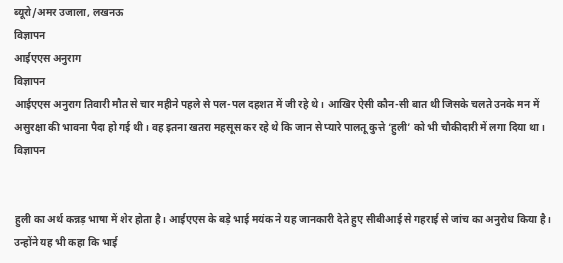ब्यूरो/अमर उजाला, लखनऊ
विज्ञापन
आईएएस अनुराग
विज्ञापन
आईएएस अनुराग तिवारी मौत से चार महीने पहले से पल-पल दहशत में जी रहे थे। आखिर ऐसी कौन-सी बात थी जिसके चलते उनके मन में असुरक्षा की भावना पैदा हो गई थी। वह इतना खतरा महसूस कर रहे थे कि जान से प्यारे पालतू कुत्ते ‘हुली’ को भी चौकीदारी में लगा दिया था।
विज्ञापन


हुली का अर्थ कन्नड़ भाषा में शेर होता है। आईएएस के बड़े भाई मयंक ने यह जानकारी देते हुए सीबीआई से गहराई से जांच का अनुरोध किया है। उन्होंने यह भी कहा कि भाई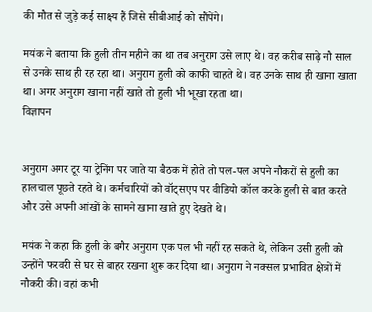की मौत से जुड़े कई साक्ष्य हैं जिसे सीबीआई को सौंपेंगे।

मयंक ने बताया कि हुली तीन महीने का था तब अनुराग उसे लाए थे। वह करीब साढ़े नौ साल से उनके साथ ही रह रहा था। अनुराग हुली को काफी चाहते थे। वह उनके साथ ही खाना खाता था। अगर अनुराग खाना नहीं खाते तो हुली भी भूखा रहता था।
विज्ञापन


अनुराग अगर टूर या ट्रेनिंग पर जाते या बैठक में होते तो पल-पल अपने नौकरों से हुली का हालचाल पूछते रहते थे। कर्मचारियों को वॉट्सएप पर वीडियो कॉल करके हुली से बात करते और उसे अपनी आंखों के सामने खाना खाते हुए देखते थे।

मयंक ने कहा कि हुली के बगैर अनुराग एक पल भी नहीं रह सकते थे, लेकिन उसी हुली को उन्होंने फरवरी से घर से बाहर रखना शुरू कर दिया था। अनुराग ने नक्सल प्रभावित क्षेत्रों में नौकरी की। वहां कभी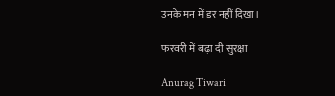उनके मन में डर नहीं दिखा।

फरवरी में बढ़ा दी सुरक्षा

Anurag Tiwari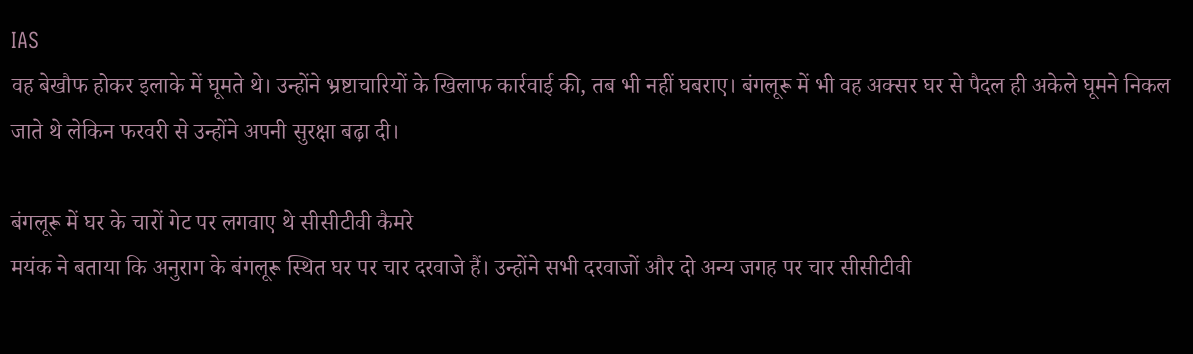IAS
वह बेखौफ होकर इलाके में घूमते थे। उन्होंने भ्रष्टाचारियों के खिलाफ कार्रवाई की, तब भी नहीं घबराए। बंगलूरू में भी वह अक्सर घर से पैदल ही अकेले घूमने निकल जाते थे लेकिन फरवरी से उन्होंने अपनी सुरक्षा बढ़ा दी।

बंगलूरू में घर के चारों गेट पर लगवाए थे सीसीटीवी कैमरे
मयंक ने बताया कि अनुराग के बंगलूरू स्थित घर पर चार दरवाजे हैं। उन्होंने सभी दरवाजों और दो अन्य जगह पर चार सीसीटीवी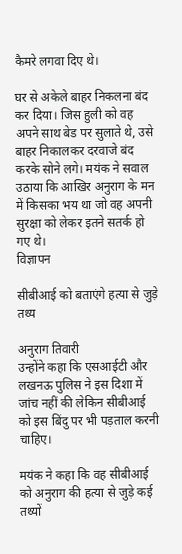कैमरे लगवा दिए थे।

घर से अकेले बाहर निकलना बंद कर दिया। जिस हुली को वह अपने साथ बेड पर सुलाते थे, उसे बाहर निकालकर दरवाजे बंद करके सोने लगे। मयंक ने सवाल उठाया कि आखिर अनुराग के मन में किसका भय था जो वह अपनी सुरक्षा को लेकर इतने सतर्क हो गए थे।
विज्ञापन

सीबीआई को बताएंगे हत्या से जुड़े तथ्य

अनुराग त‌िवारी
उन्होंने कहा कि एसआईटी और लखनऊ पुलिस ने इस दिशा में जांच नहीं की लेकिन सीबीआई को इस बिंदु पर भी पड़ताल करनी चाहिए।

मयंक ने कहा कि वह सीबीआई को अनुराग की हत्या से जुड़े कई तथ्यों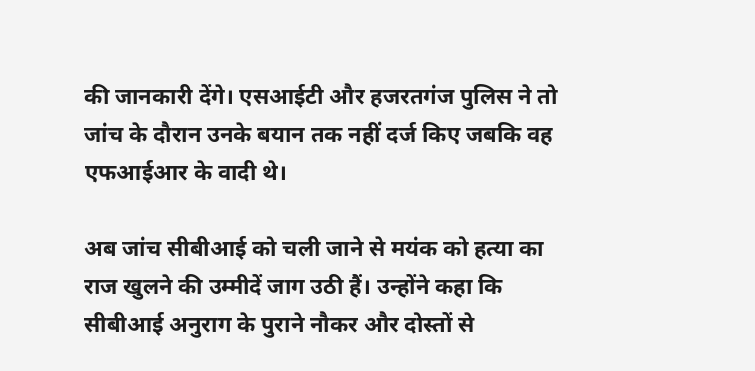की जानकारी देंगे। एसआईटी और हजरतगंज पुलिस ने तो जांच के दौरान उनके बयान तक नहीं दर्ज किए जबकि वह एफआईआर के वादी थे।

अब जांच सीबीआई को चली जाने से मयंक को हत्या का राज खुलने की उम्मीदें जाग उठी हैं। उन्होंने कहा कि सीबीआई अनुराग के पुराने नौकर और दोस्तों से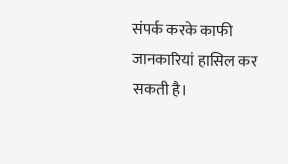संपर्क करके काफी जानकारियां हासिल कर सकती है।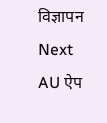विज्ञापन
Next
AU ऐप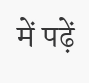में पढ़ें